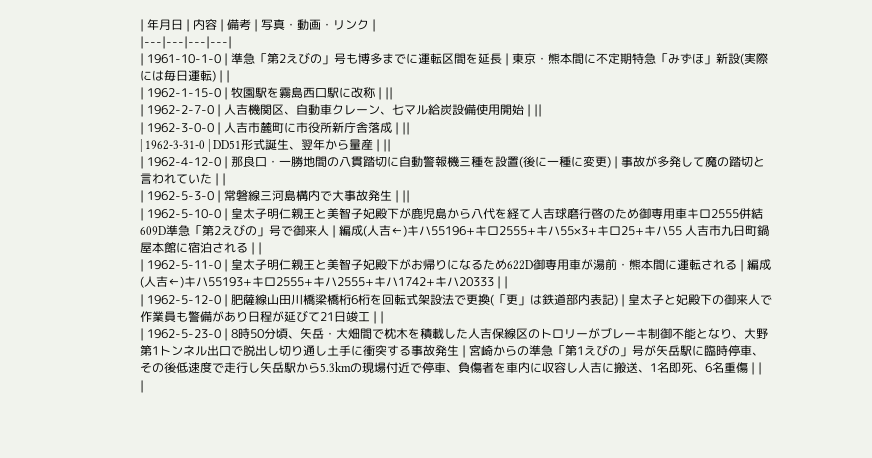| 年月日 | 内容 | 備考 | 写真・動画・リンク |
|---|---|---|---|
| 1961-10-1-0 | 準急「第2えびの」号も博多までに運転区間を延長 | 東京・熊本間に不定期特急「みずほ」新設(実際には毎日運転) | |
| 1962-1-15-0 | 牧園駅を霧島西口駅に改称 | ||
| 1962-2-7-0 | 人吉機関区、自動車クレーン、七マル給炭設備使用開始 | ||
| 1962-3-0-0 | 人吉市麓町に市役所新庁舎落成 | ||
| 1962-3-31-0 | DD51形式誕生、翌年から量産 | ||
| 1962-4-12-0 | 那良口・一勝地間の八貫踏切に自動警報機三種を設置(後に一種に変更) | 事故が多発して魔の踏切と言われていた | |
| 1962-5-3-0 | 常磐線三河島構内で大事故発生 | ||
| 1962-5-10-0 | 皇太子明仁親王と美智子妃殿下が鹿児島から八代を経て人吉球磨行啓のため御専用車キロ2555併結609D準急「第2えびの」号で御来人 | 編成(人吉←)キハ55196+キロ2555+キハ55×3+キロ25+キハ55 人吉市九日町鍋屋本館に宿泊される | |
| 1962-5-11-0 | 皇太子明仁親王と美智子妃殿下がお帰りになるため622D御専用車が湯前・熊本間に運転される | 編成(人吉←)キハ55193+キロ2555+キハ2555+キハ1742+キハ20333 | |
| 1962-5-12-0 | 肥薩線山田川橋梁橋桁6桁を回転式架設法で更換(「更」は鉄道部内表記) | 皇太子と妃殿下の御来人で作業員も警備があり日程が延びて21日竣工 | |
| 1962-5-23-0 | 8時50分頃、矢岳・大畑間で枕木を積載した人吉保線区のトロリーがブレーキ制御不能となり、大野第1トンネル出口で脱出し切り通し土手に衝突する事故発生 | 宮崎からの準急「第1えびの」号が矢岳駅に臨時停車、その後低速度で走行し矢岳駅から5.3kmの現場付近で停車、負傷者を車内に収容し人吉に搬送、1名即死、6名重傷 | |
|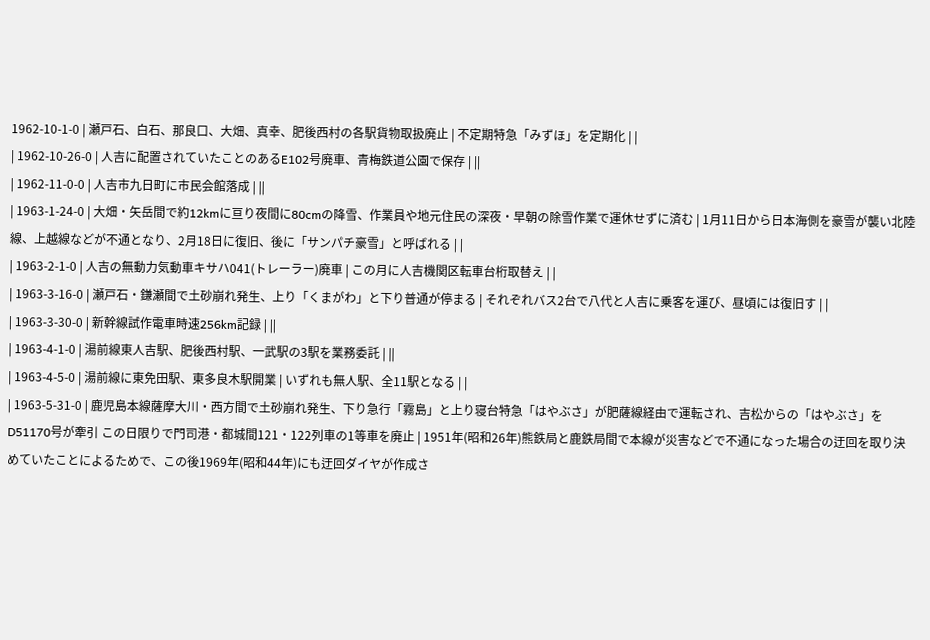1962-10-1-0 | 瀬戸石、白石、那良口、大畑、真幸、肥後西村の各駅貨物取扱廃止 | 不定期特急「みずほ」を定期化 | |
| 1962-10-26-0 | 人吉に配置されていたことのあるE102号廃車、青梅鉄道公園で保存 | ||
| 1962-11-0-0 | 人吉市九日町に市民会館落成 | ||
| 1963-1-24-0 | 大畑・矢岳間で約12kmに亘り夜間に80cmの降雪、作業員や地元住民の深夜・早朝の除雪作業で運休せずに済む | 1月11日から日本海側を豪雪が襲い北陸線、上越線などが不通となり、2月18日に復旧、後に「サンパチ豪雪」と呼ばれる | |
| 1963-2-1-0 | 人吉の無動力気動車キサハ041(トレーラー)廃車 | この月に人吉機関区転車台桁取替え | |
| 1963-3-16-0 | 瀬戸石・鎌瀬間で土砂崩れ発生、上り「くまがわ」と下り普通が停まる | それぞれバス2台で八代と人吉に乗客を運び、昼頃には復旧す | |
| 1963-3-30-0 | 新幹線試作電車時速256km記録 | ||
| 1963-4-1-0 | 湯前線東人吉駅、肥後西村駅、一武駅の3駅を業務委託 | ||
| 1963-4-5-0 | 湯前線に東免田駅、東多良木駅開業 | いずれも無人駅、全11駅となる | |
| 1963-5-31-0 | 鹿児島本線薩摩大川・西方間で土砂崩れ発生、下り急行「霧島」と上り寝台特急「はやぶさ」が肥薩線経由で運転され、吉松からの「はやぶさ」をD51170号が牽引 この日限りで門司港・都城間121・122列車の1等車を廃止 | 1951年(昭和26年)熊鉄局と鹿鉄局間で本線が災害などで不通になった場合の迂回を取り決めていたことによるためで、この後1969年(昭和44年)にも迂回ダイヤが作成さ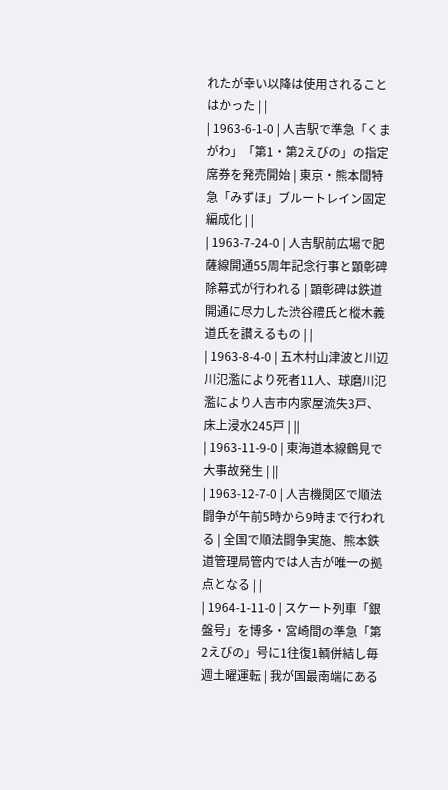れたが幸い以降は使用されることはかった | |
| 1963-6-1-0 | 人吉駅で準急「くまがわ」「第1・第2えびの」の指定席券を発売開始 | 東京・熊本間特急「みずほ」ブルートレイン固定編成化 | |
| 1963-7-24-0 | 人吉駅前広場で肥薩線開通55周年記念行事と顕彰碑除幕式が行われる | 顕彰碑は鉄道開通に尽力した渋谷禮氏と樅木義道氏を讃えるもの | |
| 1963-8-4-0 | 五木村山津波と川辺川氾濫により死者11人、球磨川氾濫により人吉市内家屋流失3戸、床上浸水245戸 | ||
| 1963-11-9-0 | 東海道本線鶴見で大事故発生 | ||
| 1963-12-7-0 | 人吉機関区で順法闘争が午前5時から9時まで行われる | 全国で順法闘争実施、熊本鉄道管理局管内では人吉が唯一の拠点となる | |
| 1964-1-11-0 | スケート列車「銀盤号」を博多・宮崎間の準急「第2えびの」号に1往復1輌併結し毎週土曜運転 | 我が国最南端にある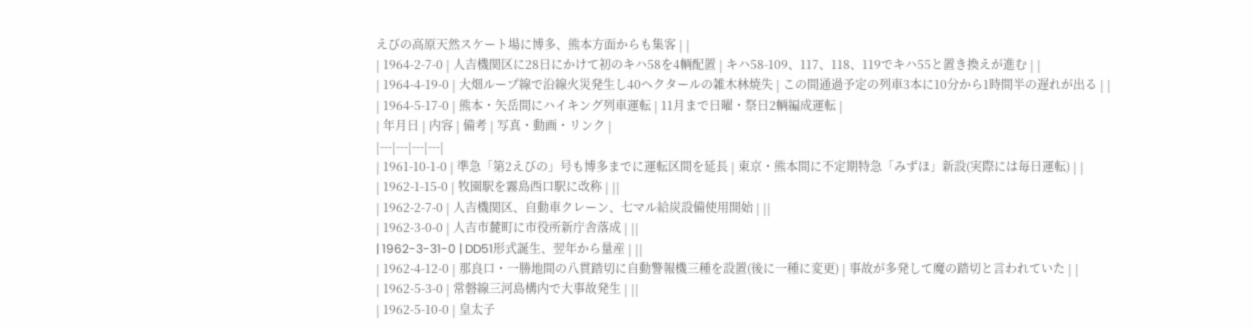えびの高原天然スケート場に博多、熊本方面からも集客 | |
| 1964-2-7-0 | 人吉機関区に28日にかけて初のキハ58を4輌配置 | キハ58-109、117、118、119でキハ55と置き換えが進む | |
| 1964-4-19-0 | 大畑ループ線で沿線火災発生し40ヘクタールの雑木林焼失 | この間通過予定の列車3本に10分から1時間半の遅れが出る | |
| 1964-5-17-0 | 熊本・矢岳間にハイキング列車運転 | 11月まで日曜・祭日2輌編成運転 |
| 年月日 | 内容 | 備考 | 写真・動画・リンク |
|---|---|---|---|
| 1961-10-1-0 | 準急「第2えびの」号も博多までに運転区間を延長 | 東京・熊本間に不定期特急「みずほ」新設(実際には毎日運転) | |
| 1962-1-15-0 | 牧園駅を霧島西口駅に改称 | ||
| 1962-2-7-0 | 人吉機関区、自動車クレーン、七マル給炭設備使用開始 | ||
| 1962-3-0-0 | 人吉市麓町に市役所新庁舎落成 | ||
| 1962-3-31-0 | DD51形式誕生、翌年から量産 | ||
| 1962-4-12-0 | 那良口・一勝地間の八貫踏切に自動警報機三種を設置(後に一種に変更) | 事故が多発して魔の踏切と言われていた | |
| 1962-5-3-0 | 常磐線三河島構内で大事故発生 | ||
| 1962-5-10-0 | 皇太子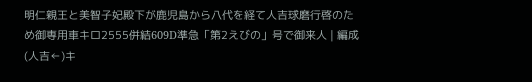明仁親王と美智子妃殿下が鹿児島から八代を経て人吉球磨行啓のため御専用車キロ2555併結609D準急「第2えびの」号で御来人 | 編成(人吉←)キ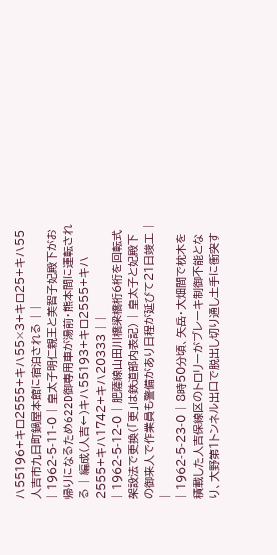ハ55196+キロ2555+キハ55×3+キロ25+キハ55 人吉市九日町鍋屋本館に宿泊される | |
| 1962-5-11-0 | 皇太子明仁親王と美智子妃殿下がお帰りになるため622D御専用車が湯前・熊本間に運転される | 編成(人吉←)キハ55193+キロ2555+キハ2555+キハ1742+キハ20333 | |
| 1962-5-12-0 | 肥薩線山田川橋梁橋桁6桁を回転式架設法で更換(「更」は鉄道部内表記) | 皇太子と妃殿下の御来人で作業員も警備があり日程が延びて21日竣工 | |
| 1962-5-23-0 | 8時50分頃、矢岳・大畑間で枕木を積載した人吉保線区のトロリーがブレーキ制御不能となり、大野第1トンネル出口で脱出し切り通し土手に衝突す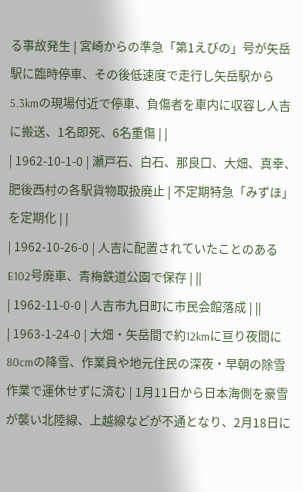る事故発生 | 宮崎からの準急「第1えびの」号が矢岳駅に臨時停車、その後低速度で走行し矢岳駅から5.3kmの現場付近で停車、負傷者を車内に収容し人吉に搬送、1名即死、6名重傷 | |
| 1962-10-1-0 | 瀬戸石、白石、那良口、大畑、真幸、肥後西村の各駅貨物取扱廃止 | 不定期特急「みずほ」を定期化 | |
| 1962-10-26-0 | 人吉に配置されていたことのあるE102号廃車、青梅鉄道公園で保存 | ||
| 1962-11-0-0 | 人吉市九日町に市民会館落成 | ||
| 1963-1-24-0 | 大畑・矢岳間で約12kmに亘り夜間に80cmの降雪、作業員や地元住民の深夜・早朝の除雪作業で運休せずに済む | 1月11日から日本海側を豪雪が襲い北陸線、上越線などが不通となり、2月18日に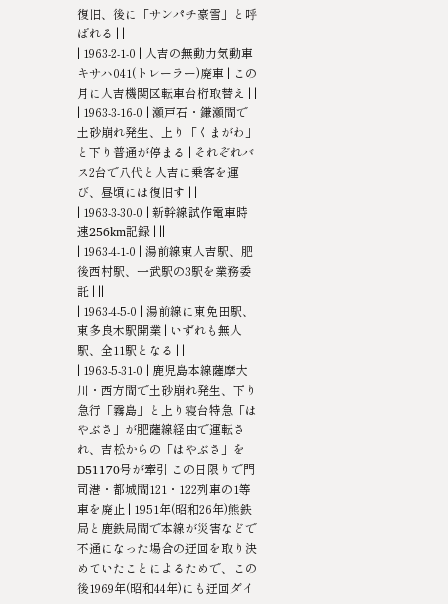復旧、後に「サンパチ豪雪」と呼ばれる | |
| 1963-2-1-0 | 人吉の無動力気動車キサハ041(トレーラー)廃車 | この月に人吉機関区転車台桁取替え | |
| 1963-3-16-0 | 瀬戸石・鎌瀬間で土砂崩れ発生、上り「くまがわ」と下り普通が停まる | それぞれバス2台で八代と人吉に乗客を運び、昼頃には復旧す | |
| 1963-3-30-0 | 新幹線試作電車時速256km記録 | ||
| 1963-4-1-0 | 湯前線東人吉駅、肥後西村駅、一武駅の3駅を業務委託 | ||
| 1963-4-5-0 | 湯前線に東免田駅、東多良木駅開業 | いずれも無人駅、全11駅となる | |
| 1963-5-31-0 | 鹿児島本線薩摩大川・西方間で土砂崩れ発生、下り急行「霧島」と上り寝台特急「はやぶさ」が肥薩線経由で運転され、吉松からの「はやぶさ」をD51170号が牽引 この日限りで門司港・都城間121・122列車の1等車を廃止 | 1951年(昭和26年)熊鉄局と鹿鉄局間で本線が災害などで不通になった場合の迂回を取り決めていたことによるためで、この後1969年(昭和44年)にも迂回ダイ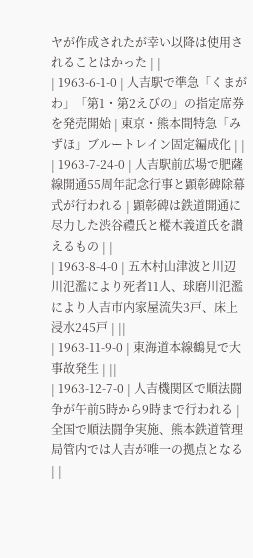ヤが作成されたが幸い以降は使用されることはかった | |
| 1963-6-1-0 | 人吉駅で準急「くまがわ」「第1・第2えびの」の指定席券を発売開始 | 東京・熊本間特急「みずほ」ブルートレイン固定編成化 | |
| 1963-7-24-0 | 人吉駅前広場で肥薩線開通55周年記念行事と顕彰碑除幕式が行われる | 顕彰碑は鉄道開通に尽力した渋谷禮氏と樅木義道氏を讃えるもの | |
| 1963-8-4-0 | 五木村山津波と川辺川氾濫により死者11人、球磨川氾濫により人吉市内家屋流失3戸、床上浸水245戸 | ||
| 1963-11-9-0 | 東海道本線鶴見で大事故発生 | ||
| 1963-12-7-0 | 人吉機関区で順法闘争が午前5時から9時まで行われる | 全国で順法闘争実施、熊本鉄道管理局管内では人吉が唯一の拠点となる | |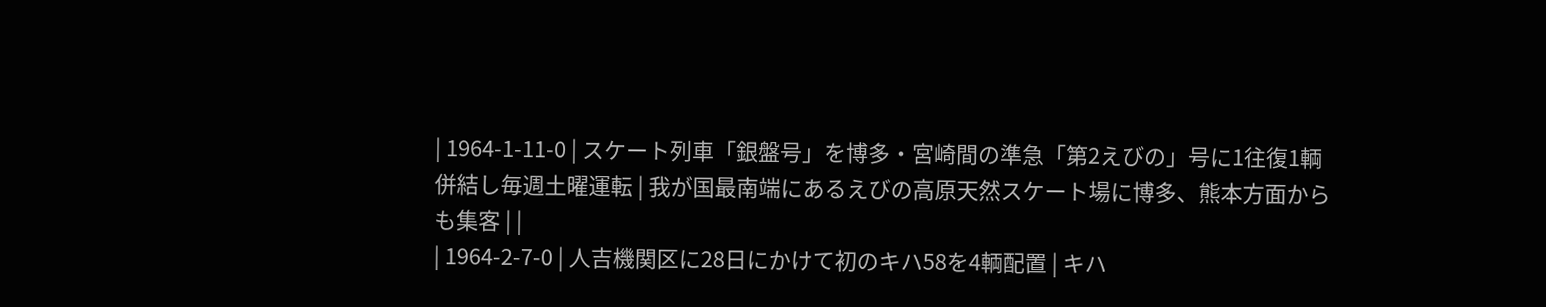| 1964-1-11-0 | スケート列車「銀盤号」を博多・宮崎間の準急「第2えびの」号に1往復1輌併結し毎週土曜運転 | 我が国最南端にあるえびの高原天然スケート場に博多、熊本方面からも集客 | |
| 1964-2-7-0 | 人吉機関区に28日にかけて初のキハ58を4輌配置 | キハ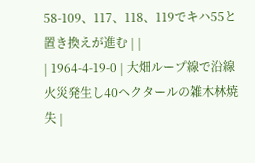58-109、117、118、119でキハ55と置き換えが進む | |
| 1964-4-19-0 | 大畑ループ線で沿線火災発生し40ヘクタールの雑木林焼失 |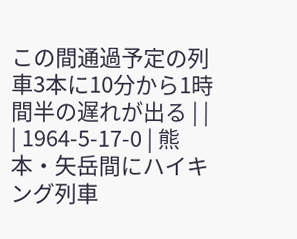この間通過予定の列車3本に10分から1時間半の遅れが出る | |
| 1964-5-17-0 | 熊本・矢岳間にハイキング列車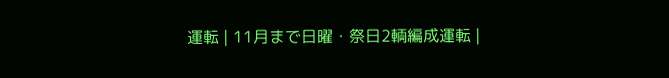運転 | 11月まで日曜・祭日2輌編成運転 |